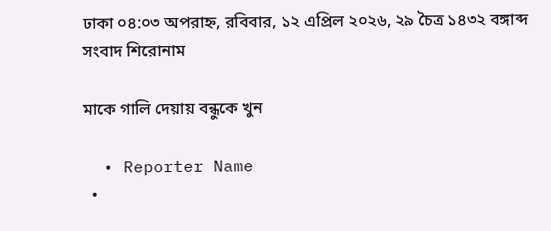ঢাকা ০৪:০৩ অপরাহ্ন, রবিবার, ১২ এপ্রিল ২০২৬, ২৯ চৈত্র ১৪৩২ বঙ্গাব্দ
সংবাদ শিরোনাম

মাকে গালি দেয়ায় বন্ধুকে খুন

  • Reporter Name
  •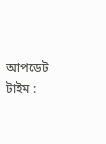আপডেট টাইম :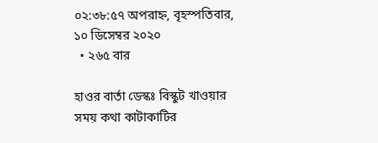০২:৩৮:৫৭ অপরাহ্ন, বৃহস্পতিবার, ১০ ডিসেম্বর ২০২০
  • ২৬৫ বার

হাওর বার্তা ডেস্কঃ বিস্কুট খাওয়ার সময় কথা কাটাকাটির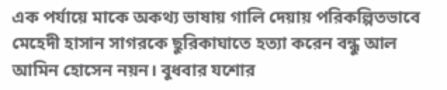এক পর্যায়ে মাকে অকথ্য ভাষায় গালি দেয়ায় পরিকল্পিতভাবে মেহেদী হাসান সাগরকে ছুরিকাঘাতে হত্যা করেন বন্ধু আল আমিন হোসেন নয়ন। বুধবার যশোর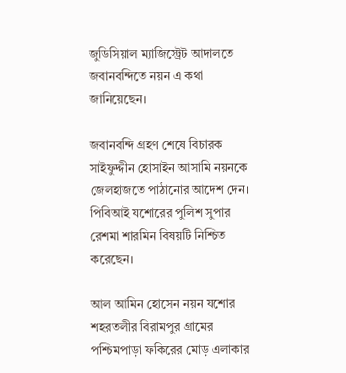জুডিসিয়াল ম্যাজিস্ট্রেট আদালতে জবানবন্দিতে নয়ন এ কথা জানিয়েছেন।

জবানবন্দি গ্রহণ শেষে বিচারক সাইফুদ্দীন হোসাইন আসামি নয়নকে জেলহাজতে পাঠানোর আদেশ দেন। পিবিআই যশোরের পুলিশ সুপার রেশমা শারমিন বিষয়টি নিশ্চিত করেছেন।

আল আমিন হোসেন নয়ন যশোর শহরতলীর বিরামপুর গ্রামের পশ্চিমপাড়া ফকিরের মোড় এলাকার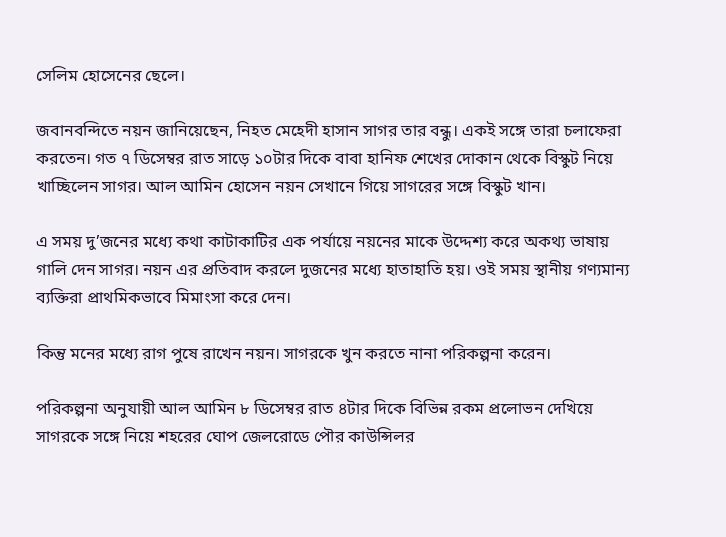সেলিম হোসেনের ছেলে।

জবানবন্দিতে নয়ন জানিয়েছেন, নিহত মেহেদী হাসান সাগর তার বন্ধু। একই সঙ্গে তারা চলাফেরা করতেন। গত ৭ ডিসেম্বর রাত সাড়ে ১০টার দিকে বাবা হানিফ শেখের দোকান থেকে বিস্কুট নিয়ে খাচ্ছিলেন সাগর। আল আমিন হোসেন নয়ন সেখানে গিয়ে সাগরের সঙ্গে বিস্কুট খান।

এ সময় দু’জনের মধ্যে কথা কাটাকাটির এক পর্যায়ে নয়নের মাকে উদ্দেশ্য করে অকথ্য ভাষায় গালি দেন সাগর। নয়ন এর প্রতিবাদ করলে দুজনের মধ্যে হাতাহাতি হয়। ওই সময় স্থানীয় গণ্যমান্য ব্যক্তিরা প্রাথমিকভাবে মিমাংসা করে দেন।

কিন্তু মনের মধ্যে রাগ পুষে রাখেন নয়ন। সাগরকে খুন করতে নানা পরিকল্পনা করেন।

পরিকল্পনা অনুযায়ী আল আমিন ৮ ডিসেম্বর রাত ৪টার দিকে বিভিন্ন রকম প্রলোভন দেখিয়ে সাগরকে সঙ্গে নিয়ে শহরের ঘোপ জেলরোডে পৌর কাউন্সিলর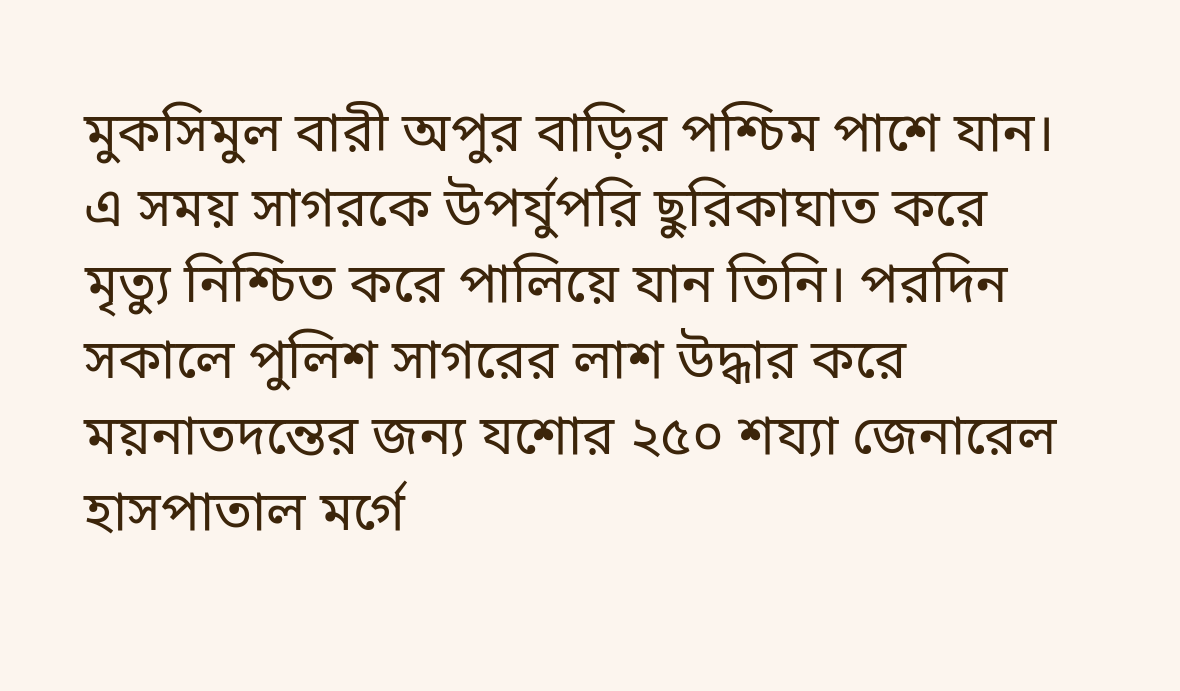মুকসিমুল বারী অপুর বাড়ির পশ্চিম পাশে যান। এ সময় সাগরকে উপর্যুপরি ছুরিকাঘাত করে মৃত্যু নিশ্চিত করে পালিয়ে যান তিনি। পরদিন সকালে পুলিশ সাগরের লাশ উদ্ধার করে ময়নাতদন্তের জন্য যশোর ২৫০ শয্যা জেনারেল হাসপাতাল মর্গে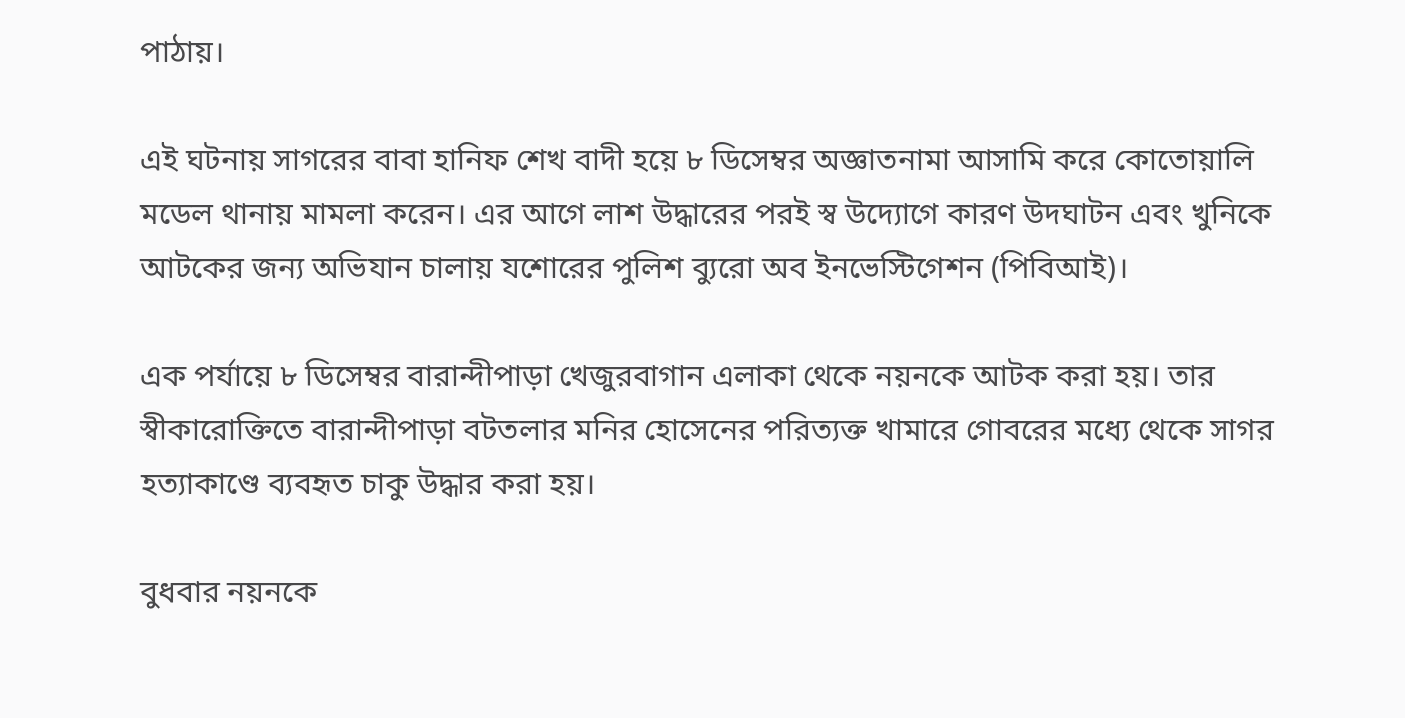পাঠায়।

এই ঘটনায় সাগরের বাবা হানিফ শেখ বাদী হয়ে ৮ ডিসেম্বর অজ্ঞাতনামা আসামি করে কোতোয়ালি মডেল থানায় মামলা করেন। এর আগে লাশ উদ্ধারের পরই স্ব উদ্যোগে কারণ উদঘাটন এবং খুনিকে আটকের জন্য অভিযান চালায় যশোরের পুলিশ ব্যুরো অব ইনভেস্টিগেশন (পিবিআই)।

এক পর্যায়ে ৮ ডিসেম্বর বারান্দীপাড়া খেজুরবাগান এলাকা থেকে নয়নকে আটক করা হয়। তার স্বীকারোক্তিতে বারান্দীপাড়া বটতলার মনির হোসেনের পরিত্যক্ত খামারে গোবরের মধ্যে থেকে সাগর হত্যাকাণ্ডে ব্যবহৃত চাকু উদ্ধার করা হয়।

বুধবার নয়নকে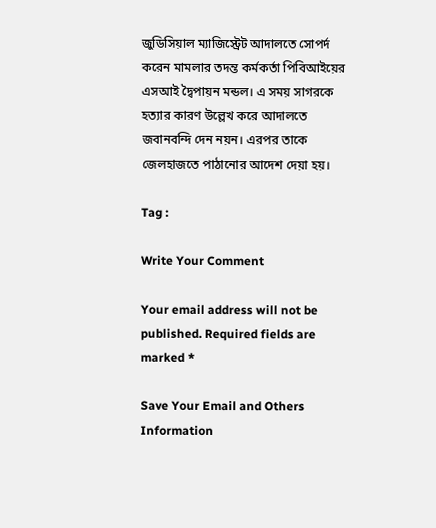জুডিসিয়াল ম্যাজিস্ট্রেট আদালতে সোপর্দ করেন মামলার তদন্ত কর্মকর্তা পিবিআইয়ের এসআই দ্বৈপায়ন মন্ডল। এ সময় সাগরকে হত্যার কারণ উল্লেখ করে আদালতে জবানবন্দি দেন নয়ন। এরপর তাকে জেলহাজতে পাঠানোর আদেশ দেয়া হয়।

Tag :

Write Your Comment

Your email address will not be published. Required fields are marked *

Save Your Email and Others Information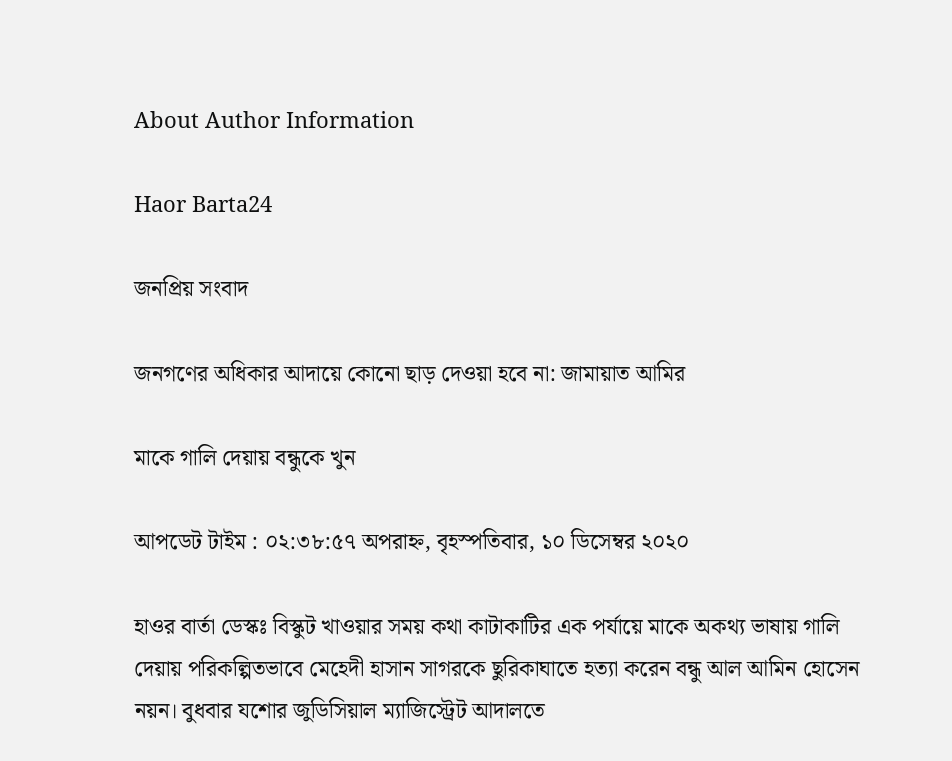About Author Information

Haor Barta24

জনপ্রিয় সংবাদ

জনগণের অধিকার আদায়ে কোনো ছাড় দেওয়া হবে না: জামায়াত আমির

মাকে গালি দেয়ায় বন্ধুকে খুন

আপডেট টাইম : ০২:৩৮:৫৭ অপরাহ্ন, বৃহস্পতিবার, ১০ ডিসেম্বর ২০২০

হাওর বার্তা ডেস্কঃ বিস্কুট খাওয়ার সময় কথা কাটাকাটির এক পর্যায়ে মাকে অকথ্য ভাষায় গালি দেয়ায় পরিকল্পিতভাবে মেহেদী হাসান সাগরকে ছুরিকাঘাতে হত্যা করেন বন্ধু আল আমিন হোসেন নয়ন। বুধবার যশোর জুডিসিয়াল ম্যাজিস্ট্রেট আদালতে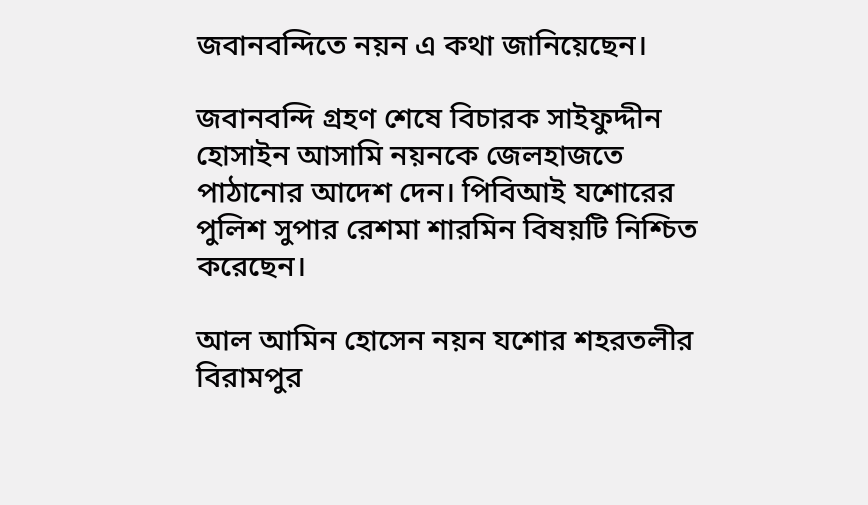জবানবন্দিতে নয়ন এ কথা জানিয়েছেন।

জবানবন্দি গ্রহণ শেষে বিচারক সাইফুদ্দীন হোসাইন আসামি নয়নকে জেলহাজতে পাঠানোর আদেশ দেন। পিবিআই যশোরের পুলিশ সুপার রেশমা শারমিন বিষয়টি নিশ্চিত করেছেন।

আল আমিন হোসেন নয়ন যশোর শহরতলীর বিরামপুর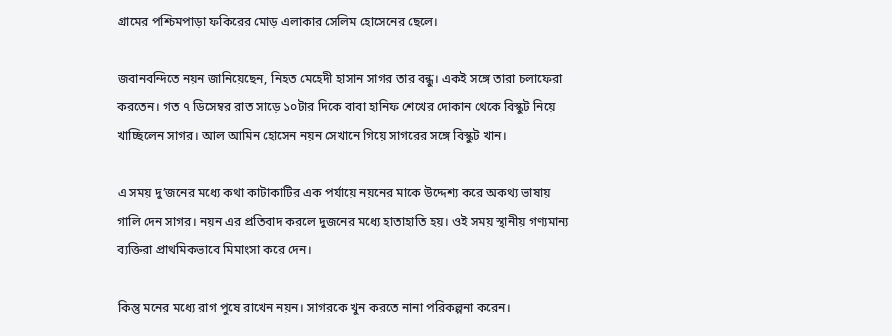গ্রামের পশ্চিমপাড়া ফকিরের মোড় এলাকার সেলিম হোসেনের ছেলে।

জবানবন্দিতে নয়ন জানিয়েছেন, নিহত মেহেদী হাসান সাগর তার বন্ধু। একই সঙ্গে তারা চলাফেরা করতেন। গত ৭ ডিসেম্বর রাত সাড়ে ১০টার দিকে বাবা হানিফ শেখের দোকান থেকে বিস্কুট নিয়ে খাচ্ছিলেন সাগর। আল আমিন হোসেন নয়ন সেখানে গিয়ে সাগরের সঙ্গে বিস্কুট খান।

এ সময় দু’জনের মধ্যে কথা কাটাকাটির এক পর্যায়ে নয়নের মাকে উদ্দেশ্য করে অকথ্য ভাষায় গালি দেন সাগর। নয়ন এর প্রতিবাদ করলে দুজনের মধ্যে হাতাহাতি হয়। ওই সময় স্থানীয় গণ্যমান্য ব্যক্তিরা প্রাথমিকভাবে মিমাংসা করে দেন।

কিন্তু মনের মধ্যে রাগ পুষে রাখেন নয়ন। সাগরকে খুন করতে নানা পরিকল্পনা করেন।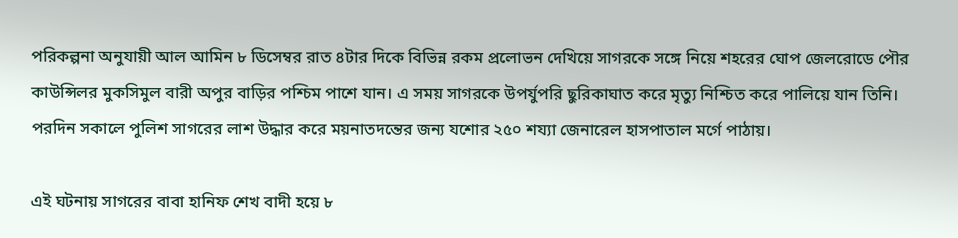পরিকল্পনা অনুযায়ী আল আমিন ৮ ডিসেম্বর রাত ৪টার দিকে বিভিন্ন রকম প্রলোভন দেখিয়ে সাগরকে সঙ্গে নিয়ে শহরের ঘোপ জেলরোডে পৌর কাউন্সিলর মুকসিমুল বারী অপুর বাড়ির পশ্চিম পাশে যান। এ সময় সাগরকে উপর্যুপরি ছুরিকাঘাত করে মৃত্যু নিশ্চিত করে পালিয়ে যান তিনি। পরদিন সকালে পুলিশ সাগরের লাশ উদ্ধার করে ময়নাতদন্তের জন্য যশোর ২৫০ শয্যা জেনারেল হাসপাতাল মর্গে পাঠায়।

এই ঘটনায় সাগরের বাবা হানিফ শেখ বাদী হয়ে ৮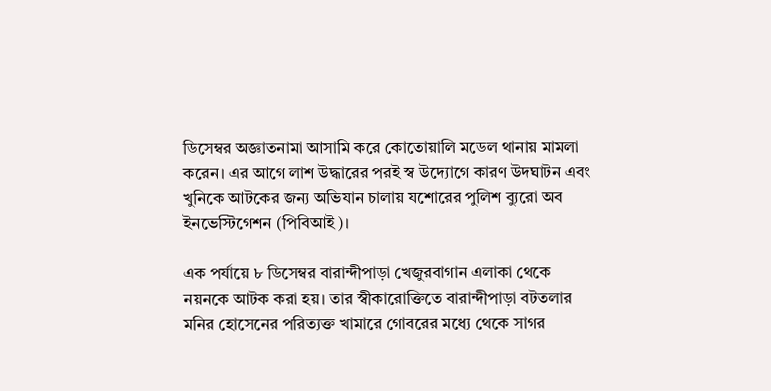ডিসেম্বর অজ্ঞাতনামা আসামি করে কোতোয়ালি মডেল থানায় মামলা করেন। এর আগে লাশ উদ্ধারের পরই স্ব উদ্যোগে কারণ উদঘাটন এবং খুনিকে আটকের জন্য অভিযান চালায় যশোরের পুলিশ ব্যুরো অব ইনভেস্টিগেশন (পিবিআই)।

এক পর্যায়ে ৮ ডিসেম্বর বারান্দীপাড়া খেজুরবাগান এলাকা থেকে নয়নকে আটক করা হয়। তার স্বীকারোক্তিতে বারান্দীপাড়া বটতলার মনির হোসেনের পরিত্যক্ত খামারে গোবরের মধ্যে থেকে সাগর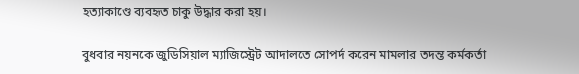হত্যাকাণ্ডে ব্যবহৃত চাকু উদ্ধার করা হয়।

বুধবার নয়নকে জুডিসিয়াল ম্যাজিস্ট্রেট আদালতে সোপর্দ করেন মামলার তদন্ত কর্মকর্তা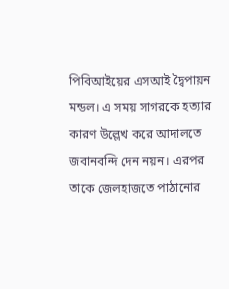পিবিআইয়ের এসআই দ্বৈপায়ন মন্ডল। এ সময় সাগরকে হত্যার কারণ উল্লেখ করে আদালতে জবানবন্দি দেন নয়ন। এরপর তাকে জেলহাজতে পাঠানোর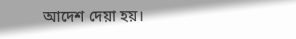আদেশ দেয়া হয়।